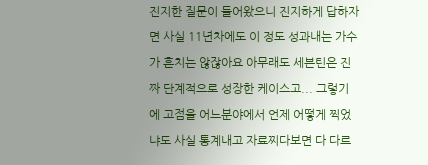진지한 질문이 들어왔으니 진지하게 답하자면 사실 11년차에도 이 정도 성과내는 가수가 흔치는 않잖아요 아무래도 세븐틴은 진짜 단계적으로 성장한 케이스고... 그렇기에 고점을 어느분야에서 언제 어떻게 찍었냐도 사실 통계내고 자료찌다보면 다 다르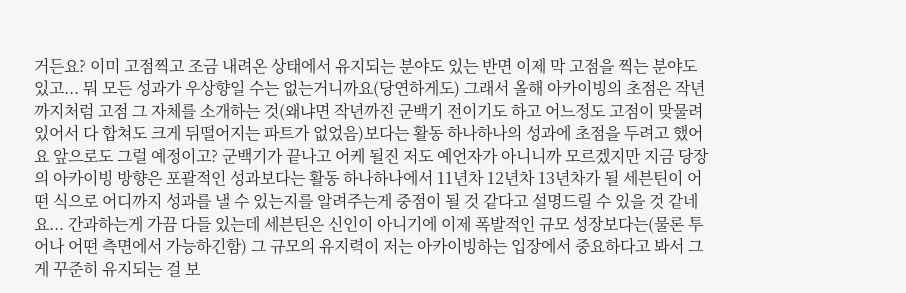거든요? 이미 고점찍고 조금 내려온 상태에서 유지되는 분야도 있는 반면 이제 막 고점을 찍는 분야도 있고... 뭐 모든 성과가 우상향일 수는 없는거니까요(당연하게도) 그래서 올해 아카이빙의 초점은 작년까지처럼 고점 그 자체를 소개하는 것(왜냐면 작년까진 군백기 전이기도 하고 어느정도 고점이 맞물려 있어서 다 합쳐도 크게 뒤떨어지는 파트가 없었음)보다는 활동 하나하나의 성과에 초점을 두려고 했어요 앞으로도 그럴 예정이고? 군백기가 끝나고 어케 될진 저도 예언자가 아니니까 모르겠지만 지금 당장의 아카이빙 방향은 포괄적인 성과보다는 활동 하나하나에서 11년차 12년차 13년차가 될 세븐틴이 어떤 식으로 어디까지 성과를 낼 수 있는지를 알려주는게 중점이 될 것 같다고 설명드릴 수 있을 것 같네요... 간과하는게 가끔 다들 있는데 세븐틴은 신인이 아니기에 이제 폭발적인 규모 성장보다는(물론 투어나 어떤 측면에서 가능하긴함) 그 규모의 유지력이 저는 아카이빙하는 입장에서 중요하다고 봐서 그게 꾸준히 유지되는 걸 보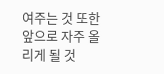여주는 것 또한 앞으로 자주 올리게 될 것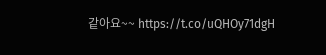같아요~~ https://t.co/uQHOy71dgH